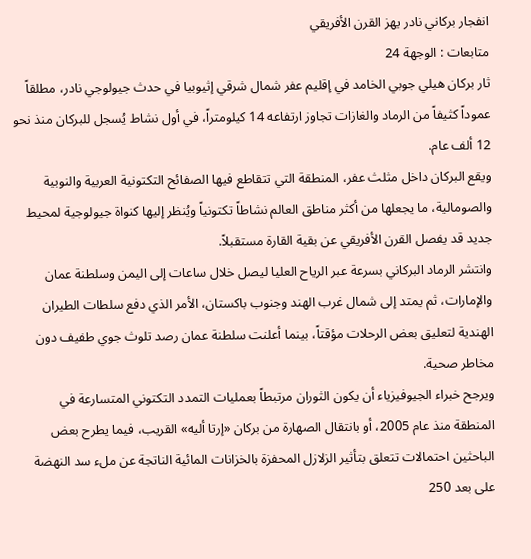انفجار بركاني نادر يهز القرن الأفريقي
متابعات : الوجهة 24
ثار بركان هيلي جوبي الخامد في إقليم عفر شمال شرقي إثيوبيا في حدث جيولوجي نادر، مطلقاً عموداً كثيفاً من الرماد والغازات تجاوز ارتفاعه 14 كيلومتراً، في أول نشاط يُسجل للبركان منذ نحو 12 ألف عام.
ويقع البركان داخل مثلث عفر، المنطقة التي تتقاطع فيها الصفائح التكتونية العربية والنوبية والصومالية، ما يجعلها من أكثر مناطق العالم نشاطاً تكتونياً ويُنظر إليها كنواة جيولوجية لمحيط جديد قد يفصل القرن الأفريقي عن بقية القارة مستقبلاً.
وانتشر الرماد البركاني بسرعة عبر الرياح العليا ليصل خلال ساعات إلى اليمن وسلطنة عمان والإمارات، ثم يمتد إلى شمال غرب الهند وجنوب باكستان، الأمر الذي دفع سلطات الطيران الهندية لتعليق بعض الرحلات مؤقتاً، بينما أعلنت سلطنة عمان رصد تلوث جوي طفيف دون مخاطر صحية.
ويرجح خبراء الجيوفيزياء أن يكون الثوران مرتبطاً بعمليات التمدد التكتوني المتسارعة في المنطقة منذ عام 2005، أو بانتقال الصهارة من بركان «إرتا أليه» القريب، فيما يطرح بعض الباحثين احتمالات تتعلق بتأثير الزلازل المحفزة بالخزانات المائية الناتجة عن ملء سد النهضة على بعد 250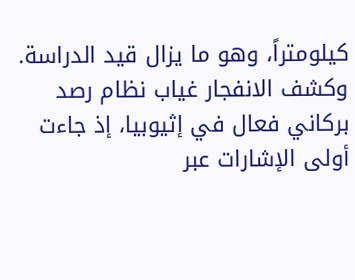كيلومتراً، وهو ما يزال قيد الدراسة.
وكشف الانفجار غياب نظام رصد بركاني فعال في إثيوبيا، إذ جاءت أولى الإشارات عبر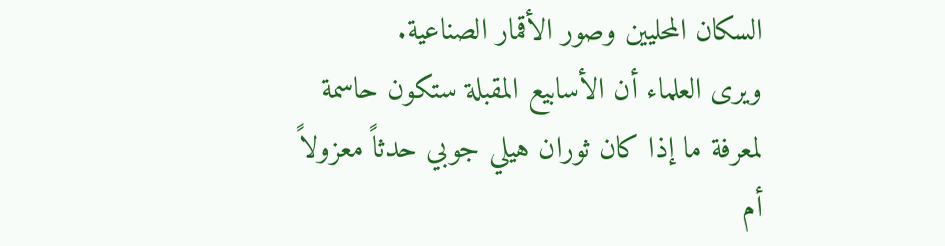السكان المحليين وصور الأقمار الصناعية.
ويرى العلماء أن الأسابيع المقبلة ستكون حاسمة لمعرفة ما إذا كان ثوران هيلي جوبي حدثاً معزولاً أم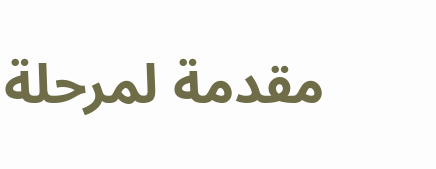مقدمة لمرحلة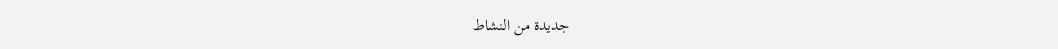جديدة من النشاط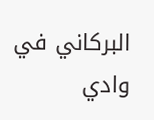البركاني في وادي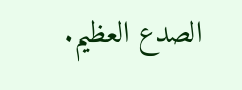الصدع العظيم.